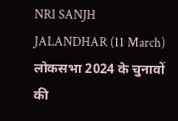NRI SANJH JALANDHAR (11 March)
लोकसभा 2024 के चुनावों की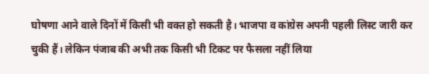घोषणा आने वाले दिनों में किसी भी वक्त हो सकती है। भाजपा व कांग्रेस अपनी पहली लिस्ट जारी कर चुकी हैं। लेकिन पंजाब की अभी तक किसी भी टिकट पर फैसला नहीं लिया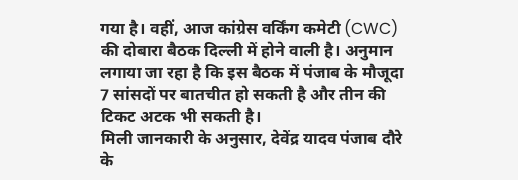गया है। वहीं, आज कांग्रेस वर्किंग कमेटी (CWC) की दोबारा बैठक दिल्ली में होने वाली है। अनुमान लगाया जा रहा है कि इस बैठक में पंजाब के मौजूदा 7 सांसदों पर बातचीत हो सकती है और तीन की टिकट अटक भी सकती है।
मिली जानकारी के अनुसार, देवेंद्र यादव पंजाब दौरे के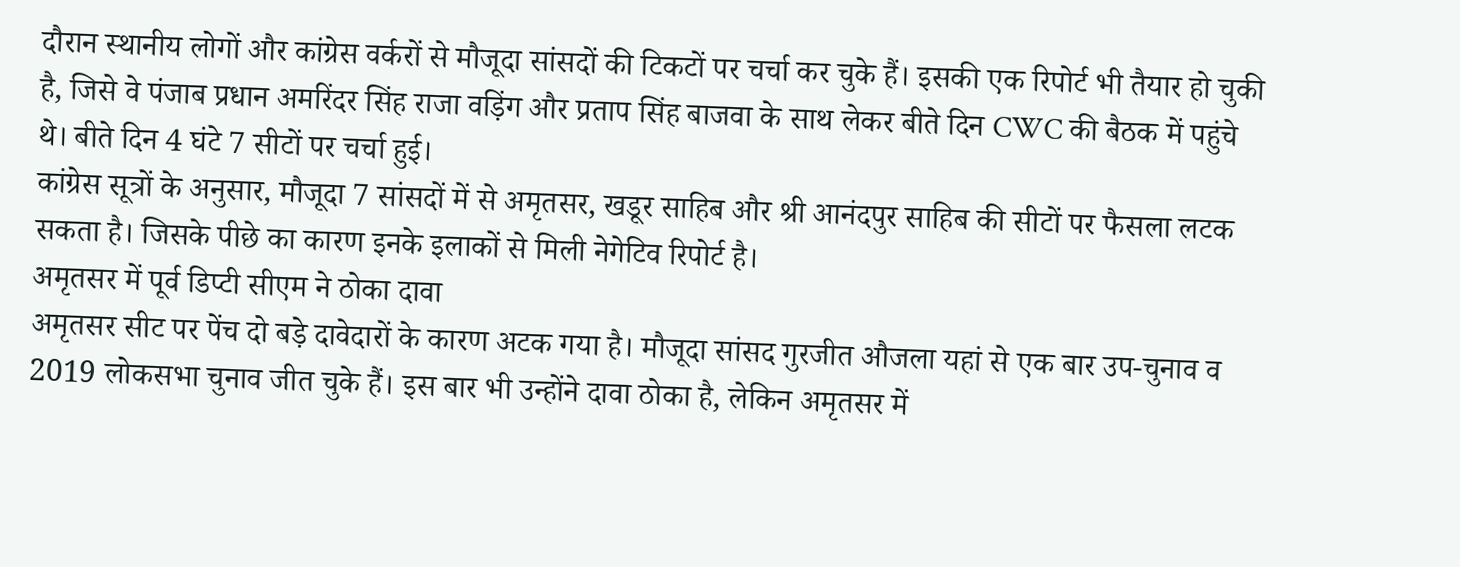दौरान स्थानीय लोगों और कांग्रेस वर्करों से मौजूदा सांसदों की टिकटों पर चर्चा कर चुके हैं। इसकी एक रिपोर्ट भी तैयार हो चुकी है, जिसे वे पंजाब प्रधान अमरिंदर सिंह राजा वड़िंग और प्रताप सिंह बाजवा के साथ लेकर बीते दिन CWC की बैठक में पहुंचे थे। बीते दिन 4 घंटे 7 सीटों पर चर्चा हुई।
कांग्रेस सूत्रों के अनुसार, मौजूदा 7 सांसदों में से अमृतसर, खडूर साहिब और श्री आनंदपुर साहिब की सीटों पर फैसला लटक सकता है। जिसके पीछे का कारण इनके इलाकों से मिली नेगेटिव रिपोर्ट है।
अमृतसर में पूर्व डिप्टी सीएम ने ठोका दावा
अमृतसर सीट पर पेंच दो बड़े दावेदारों के कारण अटक गया है। मौजूदा सांसद गुरजीत औजला यहां से एक बार उप-चुनाव व 2019 लोकसभा चुनाव जीत चुके हैं। इस बार भी उन्होंने दावा ठोका है, लेकिन अमृतसर में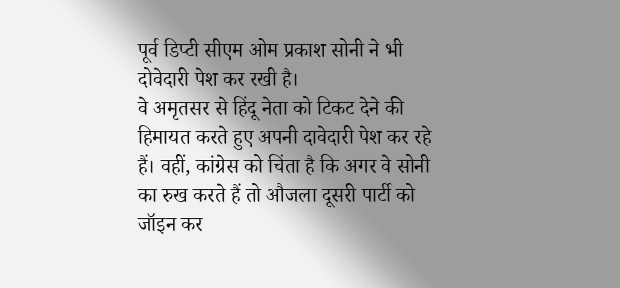पूर्व डिप्टी सीएम ओम प्रकाश सोनी ने भी दोवेदारी पेश कर रखी है।
वे अमृतसर से हिंदू नेता को टिकट देने की हिमायत करते हुए अपनी दावेदारी पेश कर रहे हैं। वहीं, कांग्रेस को चिंता है कि अगर वे सोनी का रुख करते हैं तो औजला दूसरी पार्टी को जॉइन कर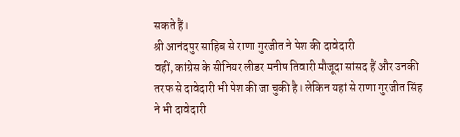सकते हैं।
श्री आनंदपुर साहिब से राणा गुरजीत ने पेश की दावेदारी
वहीं, कांग्रेस के सीनियर लीडर मनीष तिवारी मौजूदा सांसद हैं और उनकी तरफ से दावेदारी भी पेश की जा चुकी है। लेकिन यहां से राणा गुरजीत सिंह ने भी दावेदारी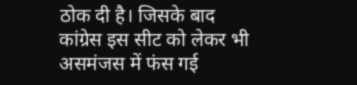ठोक दी है। जिसके बाद कांग्रेस इस सीट को लेकर भी असमंजस में फंस गई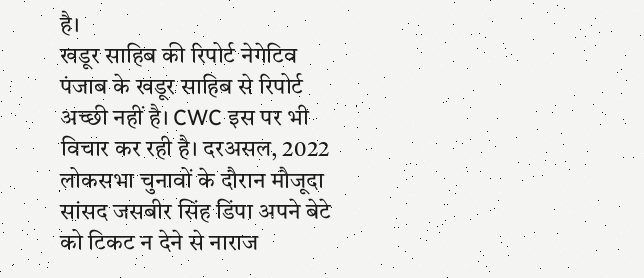है।
खडूर साहिब की रिपोर्ट नेगेटिव
पंजाब के खडूर साहिब से रिपोर्ट अच्छी नहीं है। CWC इस पर भी विचार कर रही है। दरअसल, 2022 लोकसभा चुनावों के दौरान मौजूदा सांसद जसबीर सिंह डिंपा अपने बेटे को टिकट न देने से नाराज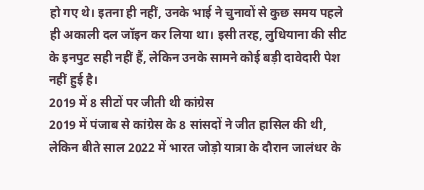हो गए थे। इतना ही नहीं, उनके भाई ने चुनावों से कुछ समय पहले ही अकाली दल जॉइन कर लिया था। इसी तरह, लुधियाना की सीट के इनपुट सही नहीं हैं, लेकिन उनके सामने कोई बड़ी दावेदारी पेश नहीं हुई है।
2019 में 8 सीटों पर जीती थी कांग्रेस
2019 में पंजाब से कांग्रेस के 8 सांसदों ने जीत हासिल की थी, लेकिन बीते साल 2022 में भारत जोड़ो यात्रा के दौरान जालंधर के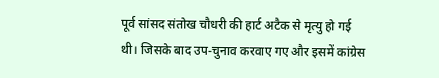पूर्व सांसद संतोख चौधरी की हार्ट अटैक से मृत्यु हो गई थी। जिसके बाद उप-चुनाव करवाए गए और इसमें कांग्रेस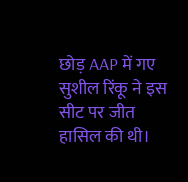छोड़ AAP में गए सुशील रिंकू ने इस सीट पर जीत हासिल की थी।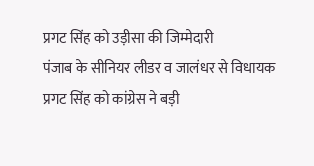प्रगट सिंह को उड़ीसा की जिम्मेदारी
पंजाब के सीनियर लीडर व जालंधर से विधायक प्रगट सिंह को कांग्रेस ने बड़ी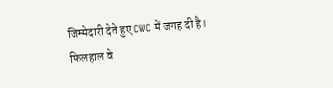जिम्मेदारी देते हुए CWC में जगह दी है। फिलहाल वे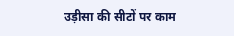उड़ीसा की सीटों पर काम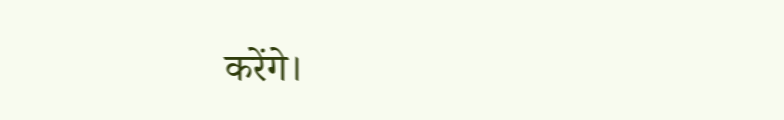करेंगे।